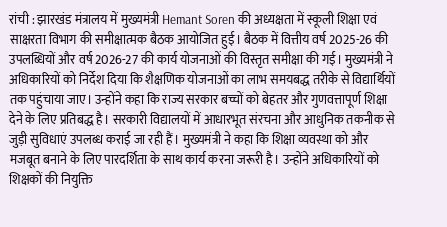रांची : झारखंड मंत्रालय में मुख्यमंत्री Hemant Soren की अध्यक्षता में स्कूली शिक्षा एवं साक्षरता विभाग की समीक्षात्मक बैठक आयोजित हुई। बैठक में वित्तीय वर्ष 2025-26 की उपलब्धियों और वर्ष 2026-27 की कार्य योजनाओं की विस्तृत समीक्षा की गई। मुख्यमंत्री ने अधिकारियों को निर्देश दिया कि शैक्षणिक योजनाओं का लाभ समयबद्ध तरीके से विद्यार्थियों तक पहुंचाया जाए। उन्होंने कहा कि राज्य सरकार बच्चों को बेहतर और गुणवत्तापूर्ण शिक्षा देने के लिए प्रतिबद्ध है। सरकारी विद्यालयों में आधारभूत संरचना और आधुनिक तकनीक से जुड़ी सुविधाएं उपलब्ध कराई जा रही हैं। मुख्यमंत्री ने कहा कि शिक्षा व्यवस्था को और मजबूत बनाने के लिए पारदर्शिता के साथ कार्य करना जरूरी है। उन्होंने अधिकारियों को शिक्षकों की नियुक्ति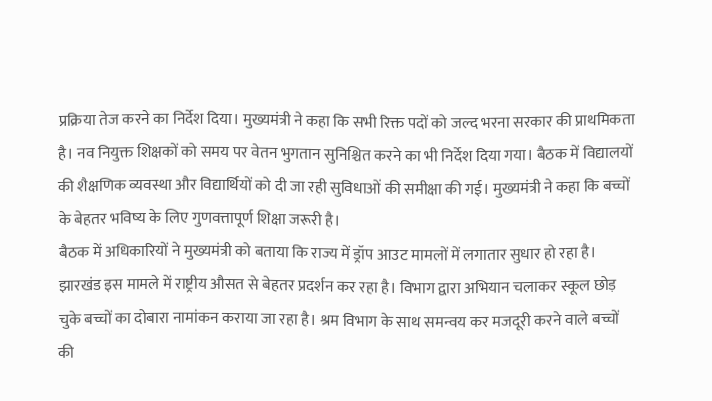प्रक्रिया तेज करने का निर्देश दिया। मुख्यमंत्री ने कहा कि सभी रिक्त पदों को जल्द भरना सरकार की प्राथमिकता है। नव नियुक्त शिक्षकों को समय पर वेतन भुगतान सुनिश्चित करने का भी निर्देश दिया गया। बैठक में विद्यालयों की शैक्षणिक व्यवस्था और विद्यार्थियों को दी जा रही सुविधाओं की समीक्षा की गई। मुख्यमंत्री ने कहा कि बच्चों के बेहतर भविष्य के लिए गुणवत्तापूर्ण शिक्षा जरूरी है।
बैठक में अधिकारियों ने मुख्यमंत्री को बताया कि राज्य में ड्रॉप आउट मामलों में लगातार सुधार हो रहा है। झारखंड इस मामले में राष्ट्रीय औसत से बेहतर प्रदर्शन कर रहा है। विभाग द्वारा अभियान चलाकर स्कूल छोड़ चुके बच्चों का दोबारा नामांकन कराया जा रहा है। श्रम विभाग के साथ समन्वय कर मजदूरी करने वाले बच्चों की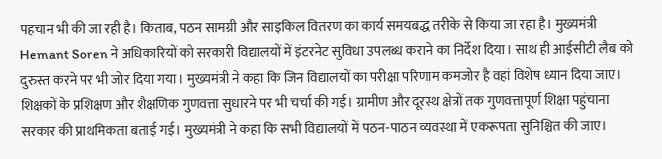पहचान भी की जा रही है। किताब, पठन सामग्री और साइकिल वितरण का कार्य समयबद्ध तरीके से किया जा रहा है। मुख्यमंत्री Hemant Soren ने अधिकारियों को सरकारी विद्यालयों में इंटरनेट सुविधा उपलब्ध कराने का निर्देश दिया। साथ ही आईसीटी लैब को दुरुस्त करने पर भी जोर दिया गया। मुख्यमंत्री ने कहा कि जिन विद्यालयों का परीक्षा परिणाम कमजोर है वहां विशेष ध्यान दिया जाए। शिक्षकों के प्रशिक्षण और शैक्षणिक गुणवत्ता सुधारने पर भी चर्चा की गई। ग्रामीण और दूरस्थ क्षेत्रों तक गुणवत्तापूर्ण शिक्षा पहुंचाना सरकार की प्राथमिकता बताई गई। मुख्यमंत्री ने कहा कि सभी विद्यालयों में पठन-पाठन व्यवस्था में एकरूपता सुनिश्चित की जाए।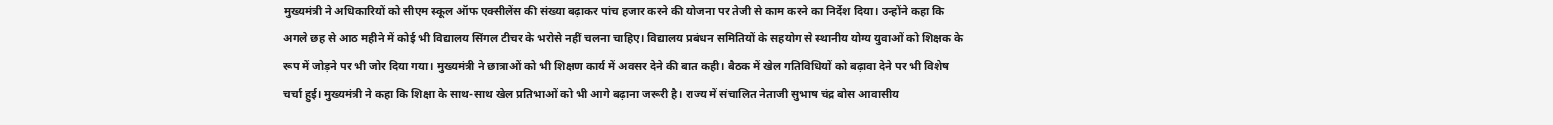मुख्यमंत्री ने अधिकारियों को सीएम स्कूल ऑफ एक्सीलेंस की संख्या बढ़ाकर पांच हजार करने की योजना पर तेजी से काम करने का निर्देश दिया। उन्होंने कहा कि अगले छह से आठ महीने में कोई भी विद्यालय सिंगल टीचर के भरोसे नहीं चलना चाहिए। विद्यालय प्रबंधन समितियों के सहयोग से स्थानीय योग्य युवाओं को शिक्षक के रूप में जोड़ने पर भी जोर दिया गया। मुख्यमंत्री ने छात्राओं को भी शिक्षण कार्य में अवसर देने की बात कही। बैठक में खेल गतिविधियों को बढ़ावा देने पर भी विशेष चर्चा हुई। मुख्यमंत्री ने कहा कि शिक्षा के साथ-साथ खेल प्रतिभाओं को भी आगे बढ़ाना जरूरी है। राज्य में संचालित नेताजी सुभाष चंद्र बोस आवासीय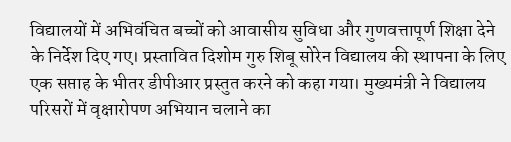विद्यालयों में अभिवंचित बच्चों को आवासीय सुविधा और गुणवत्तापूर्ण शिक्षा देने के निर्देश दिए गए। प्रस्तावित दिशोम गुरु शिबू सोरेन विद्यालय की स्थापना के लिए एक सप्ताह के भीतर डीपीआर प्रस्तुत करने को कहा गया। मुख्यमंत्री ने विद्यालय परिसरों में वृक्षारोपण अभियान चलाने का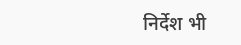निर्देश भी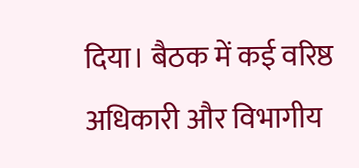दिया। बैठक में कई वरिष्ठ अधिकारी और विभागीय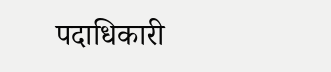पदाधिकारी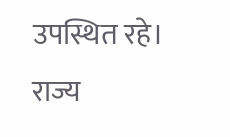उपस्थित रहे। राज्य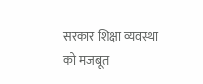सरकार शिक्षा व्यवस्था को मजबूत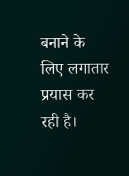बनाने के लिए लगातार प्रयास कर रही है।